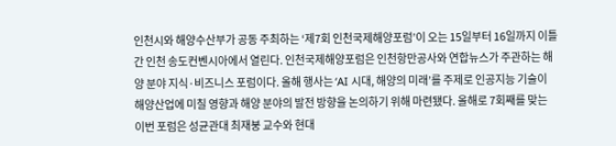인천시와 해양수산부가 공동 주최하는 ‘제7회 인천국제해양포럼’이 오는 15일부터 16일까지 이틀간 인천 송도컨벤시아에서 열린다. 인천국제해양포럼은 인천항만공사와 연합뉴스가 주관하는 해양 분야 지식·비즈니스 포럼이다. 올해 행사는 ‘AI 시대, 해양의 미래’를 주제로 인공지능 기술이 해양산업에 미칠 영향과 해양 분야의 발전 방향을 논의하기 위해 마련됐다. 올해로 7회째를 맞는 이번 포럼은 성균관대 최재붕 교수와 현대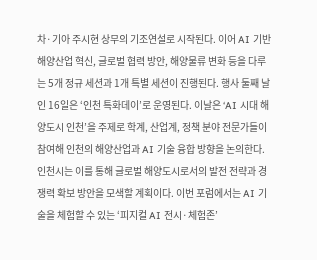차·기아 주시현 상무의 기조연설로 시작된다. 이어 AI 기반 해양산업 혁신, 글로벌 협력 방안, 해양물류 변화 등을 다루는 5개 정규 세션과 1개 특별 세션이 진행된다. 행사 둘째 날인 16일은 ‘인천 특화데이’로 운영된다. 이날은 ‘AI 시대 해양도시 인천’을 주제로 학계, 산업계, 정책 분야 전문가들이 참여해 인천의 해양산업과 AI 기술 융합 방향을 논의한다. 인천시는 이를 통해 글로벌 해양도시로서의 발전 전략과 경쟁력 확보 방안을 모색할 계획이다. 이번 포럼에서는 AI 기술을 체험할 수 있는 ‘피지컬 AI 전시·체험존’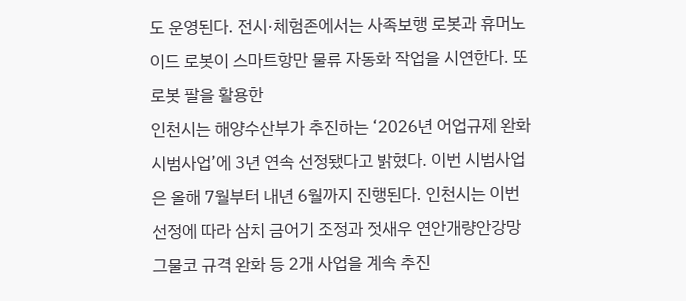도 운영된다. 전시·체험존에서는 사족보행 로봇과 휴머노이드 로봇이 스마트항만 물류 자동화 작업을 시연한다. 또 로봇 팔을 활용한
인천시는 해양수산부가 추진하는 ‘2026년 어업규제 완화 시범사업’에 3년 연속 선정됐다고 밝혔다. 이번 시범사업은 올해 7월부터 내년 6월까지 진행된다. 인천시는 이번 선정에 따라 삼치 금어기 조정과 젓새우 연안개량안강망 그물코 규격 완화 등 2개 사업을 계속 추진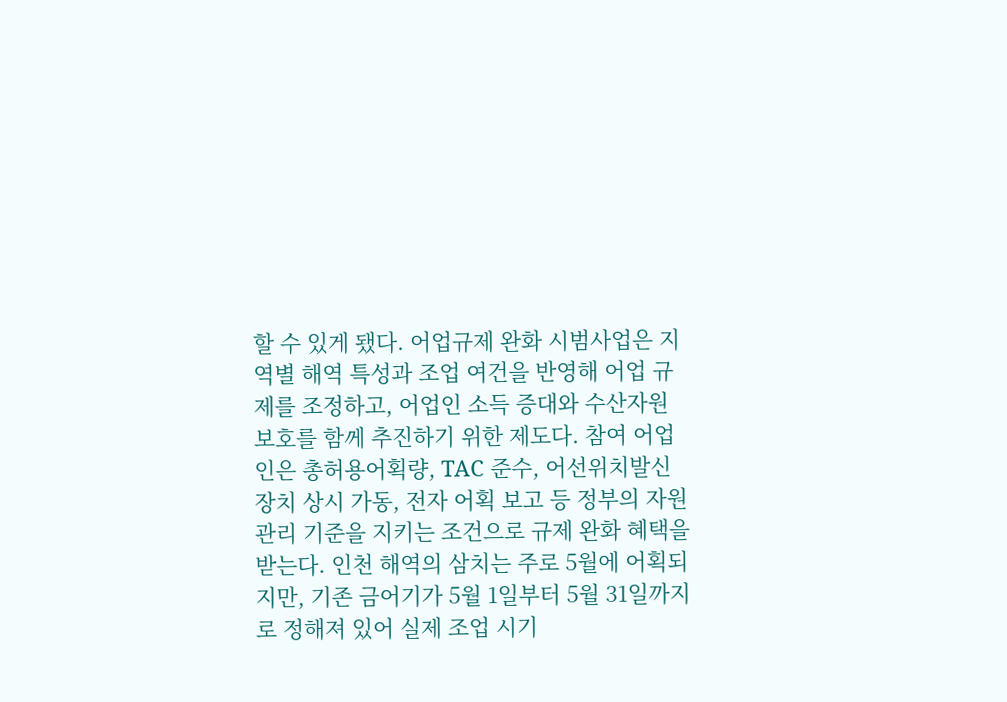할 수 있게 됐다. 어업규제 완화 시범사업은 지역별 해역 특성과 조업 여건을 반영해 어업 규제를 조정하고, 어업인 소득 증대와 수산자원 보호를 함께 추진하기 위한 제도다. 참여 어업인은 총허용어획량, TAC 준수, 어선위치발신장치 상시 가동, 전자 어획 보고 등 정부의 자원관리 기준을 지키는 조건으로 규제 완화 혜택을 받는다. 인천 해역의 삼치는 주로 5월에 어획되지만, 기존 금어기가 5월 1일부터 5월 31일까지로 정해져 있어 실제 조업 시기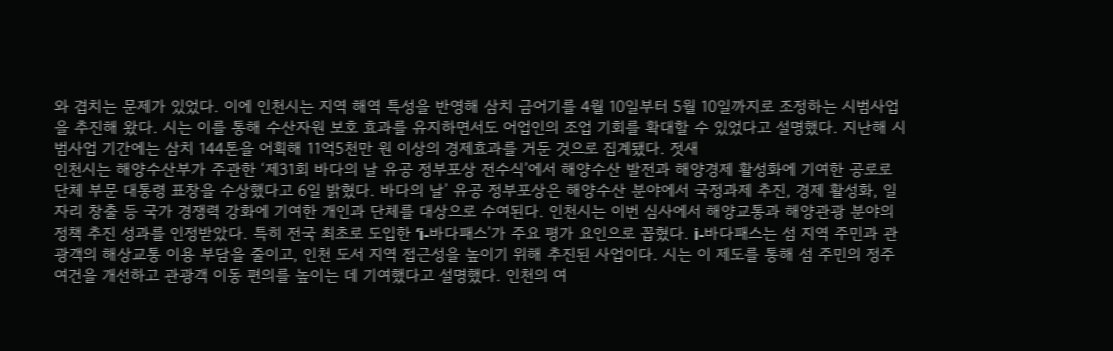와 겹치는 문제가 있었다. 이에 인천시는 지역 해역 특성을 반영해 삼치 금어기를 4월 10일부터 5월 10일까지로 조정하는 시범사업을 추진해 왔다. 시는 이를 통해 수산자원 보호 효과를 유지하면서도 어업인의 조업 기회를 확대할 수 있었다고 설명했다. 지난해 시범사업 기간에는 삼치 144톤을 어획해 11억5천만 원 이상의 경제효과를 거둔 것으로 집계됐다. 젓새
인천시는 해양수산부가 주관한 ‘제31회 바다의 날 유공 정부포상 전수식’에서 해양수산 발전과 해양경제 활성화에 기여한 공로로 단체 부문 대통령 표창을 수상했다고 6일 밝혔다. 바다의 날’ 유공 정부포상은 해양수산 분야에서 국정과제 추진, 경제 활성화, 일자리 창출 등 국가 경쟁력 강화에 기여한 개인과 단체를 대상으로 수여된다. 인천시는 이번 심사에서 해양교통과 해양관광 분야의 정책 추진 성과를 인정받았다. 특히 전국 최초로 도입한 ‘i-바다패스’가 주요 평가 요인으로 꼽혔다. i-바다패스는 섬 지역 주민과 관광객의 해상교통 이용 부담을 줄이고, 인천 도서 지역 접근성을 높이기 위해 추진된 사업이다. 시는 이 제도를 통해 섬 주민의 정주 여건을 개선하고 관광객 이동 편의를 높이는 데 기여했다고 설명했다. 인천의 여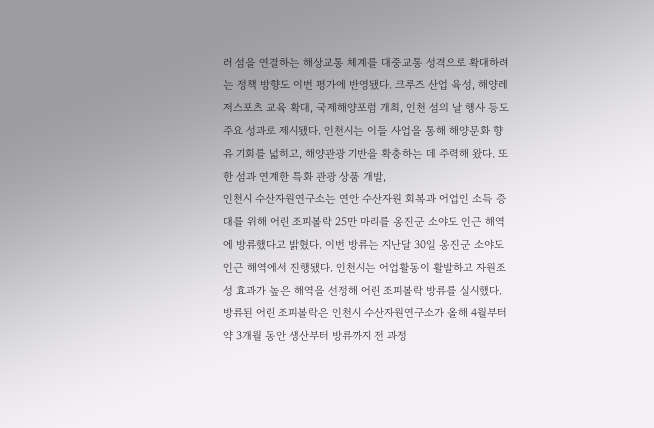러 섬을 연결하는 해상교통 체계를 대중교통 성격으로 확대하려는 정책 방향도 이번 평가에 반영됐다. 크루즈 산업 육성, 해양레저스포츠 교육 확대, 국제해양포럼 개최, 인천 섬의 날 행사 등도 주요 성과로 제시됐다. 인천시는 이들 사업을 통해 해양문화 향유 기회를 넓히고, 해양관광 기반을 확충하는 데 주력해 왔다. 또한 섬과 연계한 특화 관광 상품 개발,
인천시 수산자원연구소는 연안 수산자원 회복과 어업인 소득 증대를 위해 어린 조피볼락 25만 마리를 옹진군 소야도 인근 해역에 방류했다고 밝혔다. 이번 방류는 지난달 30일 옹진군 소야도 인근 해역에서 진행됐다. 인천시는 어업활동이 활발하고 자원조성 효과가 높은 해역을 선정해 어린 조피볼락 방류를 실시했다. 방류된 어린 조피볼락은 인천시 수산자원연구소가 올해 4월부터 약 3개월 동안 생산부터 방류까지 전 과정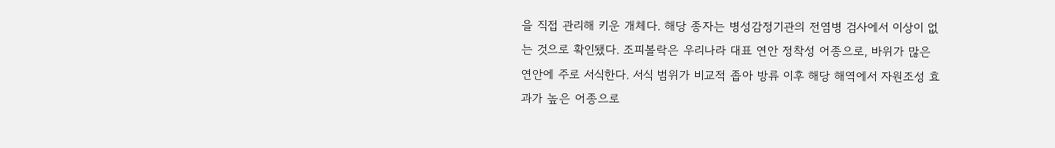을 직접 관리해 키운 개체다. 해당 종자는 병성감정기관의 전염병 검사에서 이상이 없는 것으로 확인됐다. 조피볼락은 우리나라 대표 연안 정착성 어종으로, 바위가 많은 연안에 주로 서식한다. 서식 범위가 비교적 좁아 방류 이후 해당 해역에서 자원조성 효과가 높은 어종으로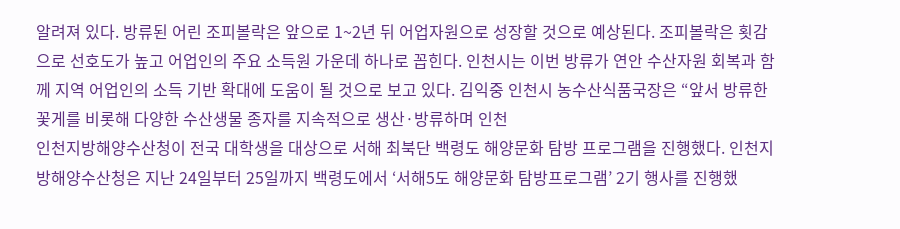알려져 있다. 방류된 어린 조피볼락은 앞으로 1~2년 뒤 어업자원으로 성장할 것으로 예상된다. 조피볼락은 횟감으로 선호도가 높고 어업인의 주요 소득원 가운데 하나로 꼽힌다. 인천시는 이번 방류가 연안 수산자원 회복과 함께 지역 어업인의 소득 기반 확대에 도움이 될 것으로 보고 있다. 김익중 인천시 농수산식품국장은 “앞서 방류한 꽃게를 비롯해 다양한 수산생물 종자를 지속적으로 생산·방류하며 인천
인천지방해양수산청이 전국 대학생을 대상으로 서해 최북단 백령도 해양문화 탐방 프로그램을 진행했다. 인천지방해양수산청은 지난 24일부터 25일까지 백령도에서 ‘서해5도 해양문화 탐방프로그램’ 2기 행사를 진행했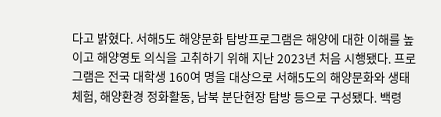다고 밝혔다. 서해5도 해양문화 탐방프로그램은 해양에 대한 이해를 높이고 해양영토 의식을 고취하기 위해 지난 2023년 처음 시행됐다. 프로그램은 전국 대학생 160여 명을 대상으로 서해5도의 해양문화와 생태체험, 해양환경 정화활동, 남북 분단현장 탐방 등으로 구성됐다. 백령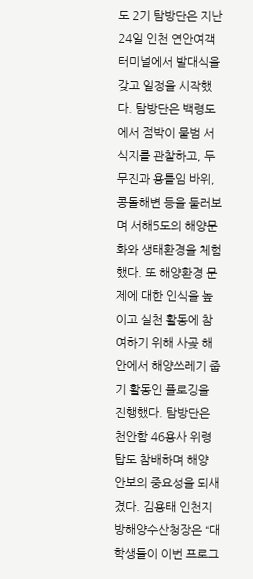도 2기 탐방단은 지난 24일 인천 연안여객터미널에서 발대식을 갖고 일정을 시작했다. 탐방단은 백령도에서 점박이 물범 서식지를 관찰하고, 두무진과 용틀임 바위, 콩돌해변 등을 둘러보며 서해5도의 해양문화와 생태환경을 체험했다. 또 해양환경 문제에 대한 인식을 높이고 실천 활동에 참여하기 위해 사곶 해안에서 해양쓰레기 줍기 활동인 플로깅을 진행했다. 탐방단은 천안함 46용사 위령탑도 참배하며 해양 안보의 중요성을 되새겼다. 김용태 인천지방해양수산청장은 “대학생들이 이번 프로그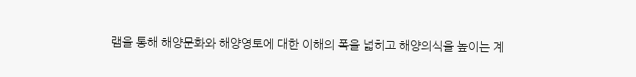램을 통해 해양문화와 해양영토에 대한 이해의 폭을 넓히고 해양의식을 높이는 계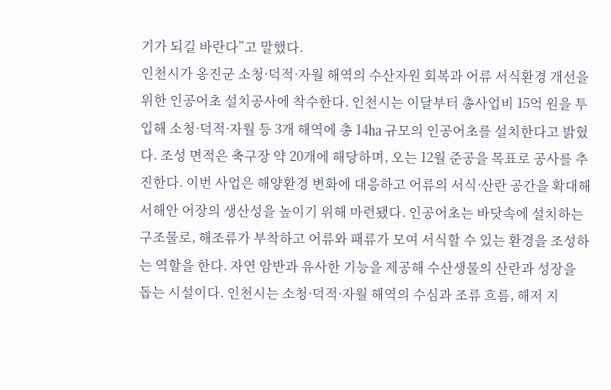기가 되길 바란다”고 말했다.
인천시가 옹진군 소청·덕적·자월 해역의 수산자원 회복과 어류 서식환경 개선을 위한 인공어초 설치공사에 착수한다. 인천시는 이달부터 총사업비 15억 원을 투입해 소청·덕적·자월 등 3개 해역에 총 14㏊ 규모의 인공어초를 설치한다고 밝혔다. 조성 면적은 축구장 약 20개에 해당하며, 오는 12월 준공을 목표로 공사를 추진한다. 이번 사업은 해양환경 변화에 대응하고 어류의 서식·산란 공간을 확대해 서해안 어장의 생산성을 높이기 위해 마련됐다. 인공어초는 바닷속에 설치하는 구조물로, 해조류가 부착하고 어류와 패류가 모여 서식할 수 있는 환경을 조성하는 역할을 한다. 자연 암반과 유사한 기능을 제공해 수산생물의 산란과 성장을 돕는 시설이다. 인천시는 소청·덕적·자월 해역의 수심과 조류 흐름, 해저 지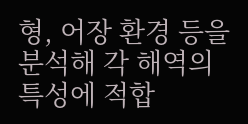형, 어장 환경 등을 분석해 각 해역의 특성에 적합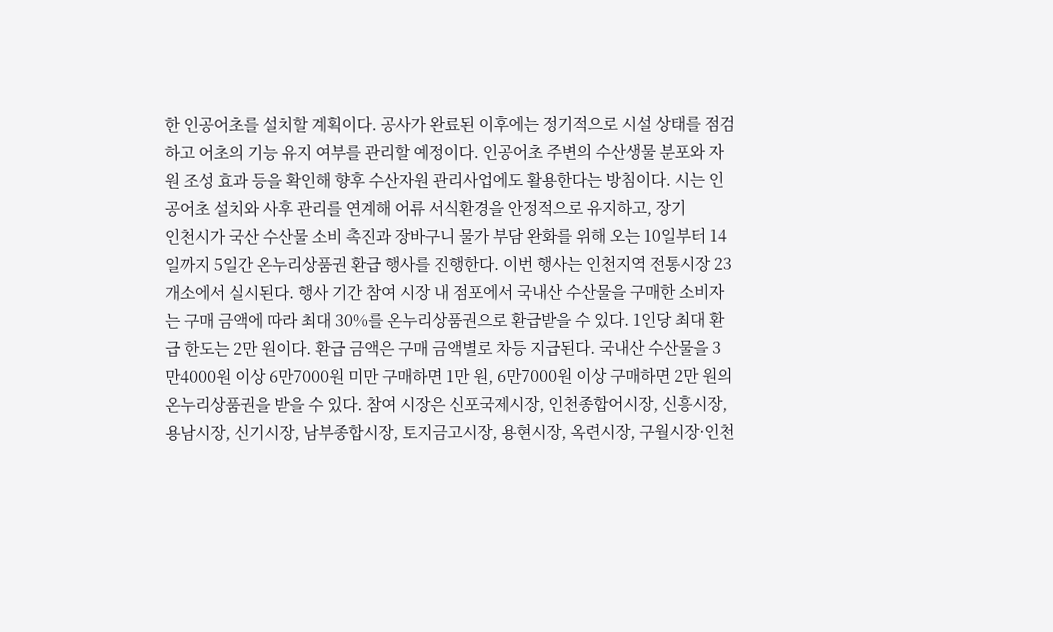한 인공어초를 설치할 계획이다. 공사가 완료된 이후에는 정기적으로 시설 상태를 점검하고 어초의 기능 유지 여부를 관리할 예정이다. 인공어초 주변의 수산생물 분포와 자원 조성 효과 등을 확인해 향후 수산자원 관리사업에도 활용한다는 방침이다. 시는 인공어초 설치와 사후 관리를 연계해 어류 서식환경을 안정적으로 유지하고, 장기
인천시가 국산 수산물 소비 촉진과 장바구니 물가 부담 완화를 위해 오는 10일부터 14일까지 5일간 온누리상품권 환급 행사를 진행한다. 이번 행사는 인천지역 전통시장 23개소에서 실시된다. 행사 기간 참여 시장 내 점포에서 국내산 수산물을 구매한 소비자는 구매 금액에 따라 최대 30%를 온누리상품권으로 환급받을 수 있다. 1인당 최대 환급 한도는 2만 원이다. 환급 금액은 구매 금액별로 차등 지급된다. 국내산 수산물을 3만4000원 이상 6만7000원 미만 구매하면 1만 원, 6만7000원 이상 구매하면 2만 원의 온누리상품권을 받을 수 있다. 참여 시장은 신포국제시장, 인천종합어시장, 신흥시장, 용남시장, 신기시장, 남부종합시장, 토지금고시장, 용현시장, 옥련시장, 구월시장·인천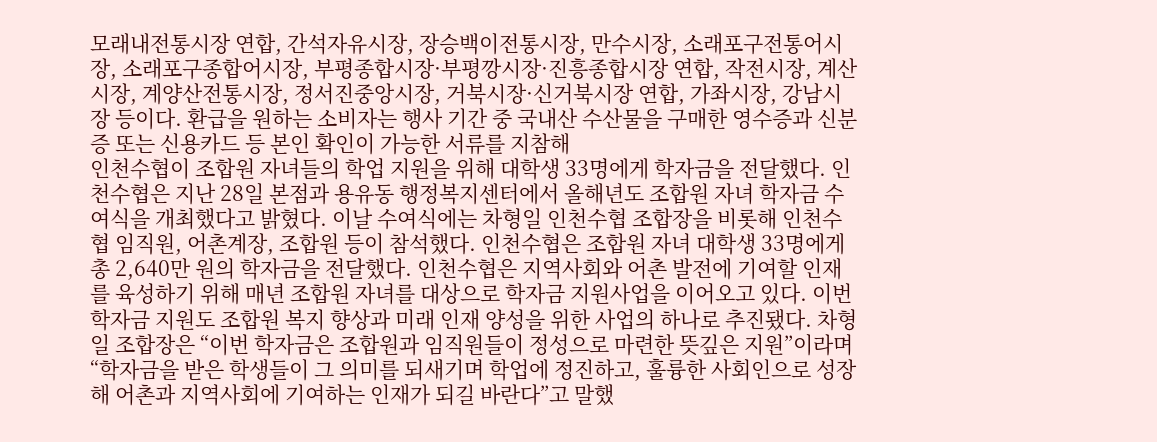모래내전통시장 연합, 간석자유시장, 장승백이전통시장, 만수시장, 소래포구전통어시장, 소래포구종합어시장, 부평종합시장·부평깡시장·진흥종합시장 연합, 작전시장, 계산시장, 계양산전통시장, 정서진중앙시장, 거북시장·신거북시장 연합, 가좌시장, 강남시장 등이다. 환급을 원하는 소비자는 행사 기간 중 국내산 수산물을 구매한 영수증과 신분증 또는 신용카드 등 본인 확인이 가능한 서류를 지참해
인천수협이 조합원 자녀들의 학업 지원을 위해 대학생 33명에게 학자금을 전달했다. 인천수협은 지난 28일 본점과 용유동 행정복지센터에서 올해년도 조합원 자녀 학자금 수여식을 개최했다고 밝혔다. 이날 수여식에는 차형일 인천수협 조합장을 비롯해 인천수협 임직원, 어촌계장, 조합원 등이 참석했다. 인천수협은 조합원 자녀 대학생 33명에게 총 2,640만 원의 학자금을 전달했다. 인천수협은 지역사회와 어촌 발전에 기여할 인재를 육성하기 위해 매년 조합원 자녀를 대상으로 학자금 지원사업을 이어오고 있다. 이번 학자금 지원도 조합원 복지 향상과 미래 인재 양성을 위한 사업의 하나로 추진됐다. 차형일 조합장은 “이번 학자금은 조합원과 임직원들이 정성으로 마련한 뜻깊은 지원”이라며 “학자금을 받은 학생들이 그 의미를 되새기며 학업에 정진하고, 훌륭한 사회인으로 성장해 어촌과 지역사회에 기여하는 인재가 되길 바란다”고 말했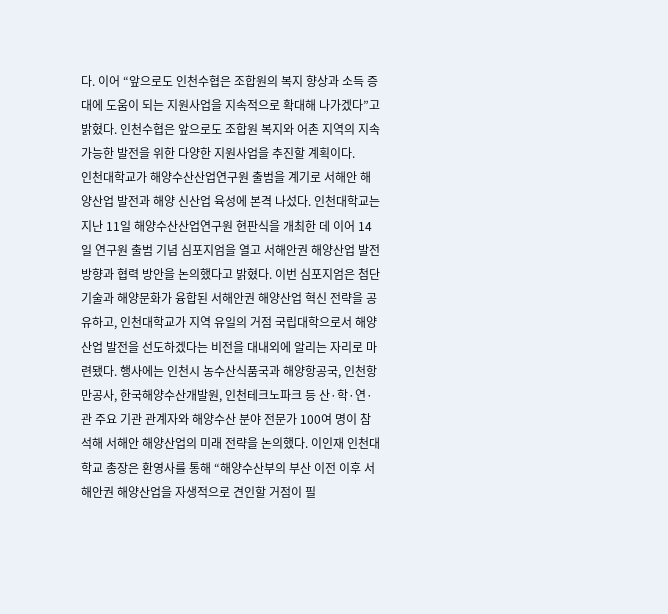다. 이어 “앞으로도 인천수협은 조합원의 복지 향상과 소득 증대에 도움이 되는 지원사업을 지속적으로 확대해 나가겠다”고 밝혔다. 인천수협은 앞으로도 조합원 복지와 어촌 지역의 지속 가능한 발전을 위한 다양한 지원사업을 추진할 계획이다.
인천대학교가 해양수산산업연구원 출범을 계기로 서해안 해양산업 발전과 해양 신산업 육성에 본격 나섰다. 인천대학교는 지난 11일 해양수산산업연구원 현판식을 개최한 데 이어 14일 연구원 출범 기념 심포지엄을 열고 서해안권 해양산업 발전 방향과 협력 방안을 논의했다고 밝혔다. 이번 심포지엄은 첨단 기술과 해양문화가 융합된 서해안권 해양산업 혁신 전략을 공유하고, 인천대학교가 지역 유일의 거점 국립대학으로서 해양산업 발전을 선도하겠다는 비전을 대내외에 알리는 자리로 마련됐다. 행사에는 인천시 농수산식품국과 해양항공국, 인천항만공사, 한국해양수산개발원, 인천테크노파크 등 산·학·연·관 주요 기관 관계자와 해양수산 분야 전문가 100여 명이 참석해 서해안 해양산업의 미래 전략을 논의했다. 이인재 인천대학교 총장은 환영사를 통해 “해양수산부의 부산 이전 이후 서해안권 해양산업을 자생적으로 견인할 거점이 필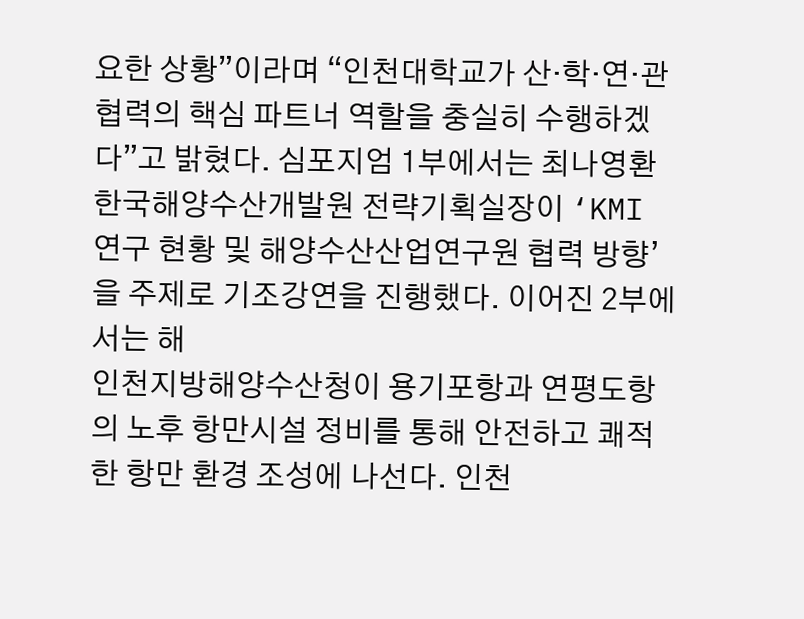요한 상황”이라며 “인천대학교가 산·학·연·관 협력의 핵심 파트너 역할을 충실히 수행하겠다”고 밝혔다. 심포지엄 1부에서는 최나영환 한국해양수산개발원 전략기획실장이 ‘KMI 연구 현황 및 해양수산산업연구원 협력 방향’을 주제로 기조강연을 진행했다. 이어진 2부에서는 해
인천지방해양수산청이 용기포항과 연평도항의 노후 항만시설 정비를 통해 안전하고 쾌적한 항만 환경 조성에 나선다. 인천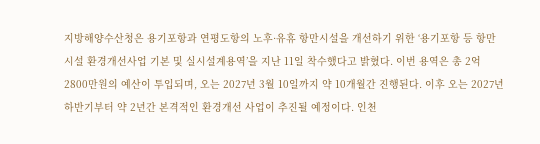지방해양수산청은 용기포항과 연평도항의 노후·유휴 항만시설을 개선하기 위한 ‘용기포항 등 항만시설 환경개선사업 기본 및 실시설계용역’을 지난 11일 착수했다고 밝혔다. 이번 용역은 총 2억2800만원의 예산이 투입되며, 오는 2027년 3월 10일까지 약 10개월간 진행된다. 이후 오는 2027년 하반기부터 약 2년간 본격적인 환경개선 사업이 추진될 예정이다. 인천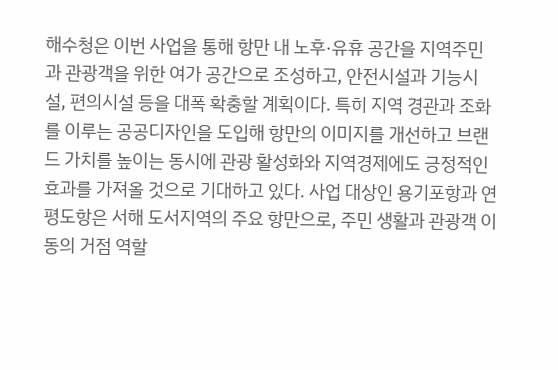해수청은 이번 사업을 통해 항만 내 노후·유휴 공간을 지역주민과 관광객을 위한 여가 공간으로 조성하고, 안전시설과 기능시설, 편의시설 등을 대폭 확충할 계획이다. 특히 지역 경관과 조화를 이루는 공공디자인을 도입해 항만의 이미지를 개선하고 브랜드 가치를 높이는 동시에 관광 활성화와 지역경제에도 긍정적인 효과를 가져올 것으로 기대하고 있다. 사업 대상인 용기포항과 연평도항은 서해 도서지역의 주요 항만으로, 주민 생활과 관광객 이동의 거점 역할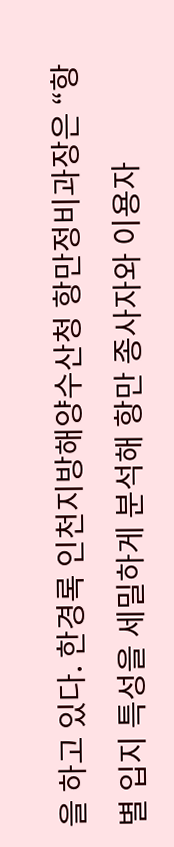을 하고 있다. 한경록 인천지방해양수산청 항만정비과장은 “항별 입지 특성을 세밀하게 분석해 항만 종사자와 이용자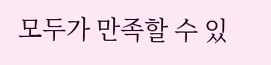모두가 만족할 수 있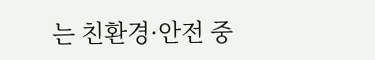는 친환경·안전 중